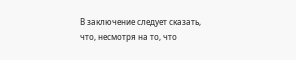В заключение следует сказать, что, несмотря на то, что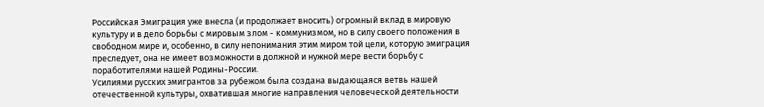Российская Эмиграция уже внесла (и продолжает вносить) огромный вклад в мировую культуру и в дело борьбы с мировым злом - коммунизмом, но в силу своего положения в свободном мире и, особенно, в силу непонимания этим миром той цели, которую эмиграция преследует, она не имеет возможности в должной и нужной мере вести борьбу с поработителями нашей Родины-России.
Усилиями русских эмигрантов за рубежом была создана выдающаяся ветвь нашей отечественной культуры, охватившая многие направления человеческой деятельности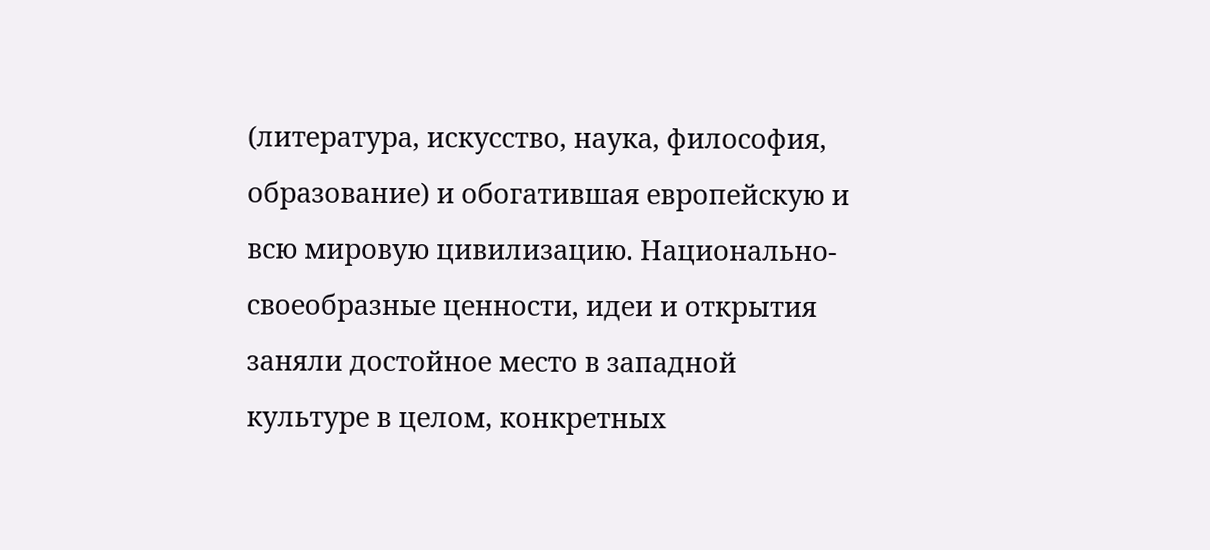(литература, искусство, наука, философия, образование) и обогатившая европейскую и всю мировую цивилизацию. Национально-своеобразные ценности, идеи и открытия заняли достойное место в западной культуре в целом, конкретных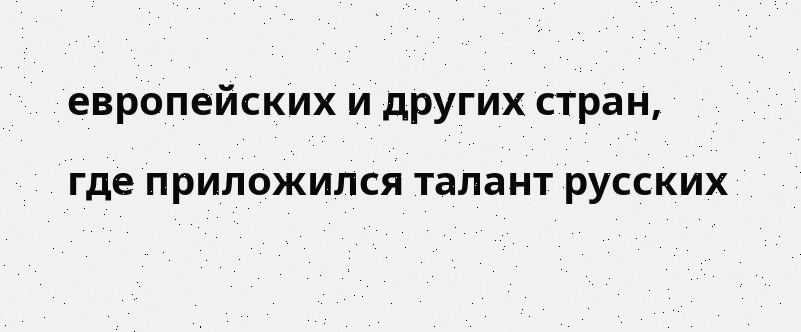европейских и других стран, где приложился талант русских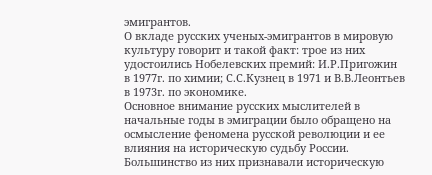эмигрантов.
О вкладе русских ученых-эмигрантов в мировую культуру говорит и такой факт: трое из них удостоились Нобелевских премий: И.Р.Пригожин в 1977г. по химии; С.С.Кузнец в 1971 и В.В.Леонтьев в 1973г. по экономике.
Основное внимание русских мыслителей в начальные годы в эмиграции было обращено на осмысление феномена русской революции и ее влияния на историческую судьбу России. Большинство из них признавали историческую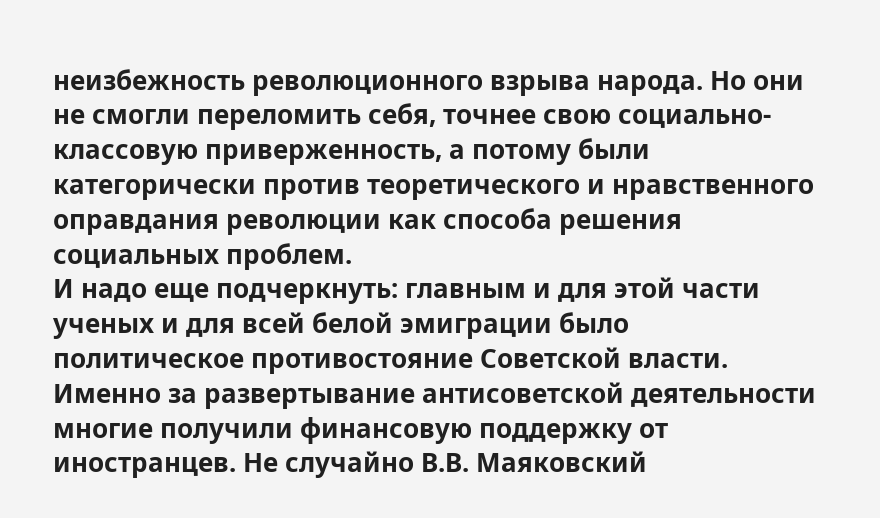неизбежность революционного взрыва народа. Но они не смогли переломить себя, точнее свою социально-классовую приверженность, а потому были категорически против теоретического и нравственного оправдания революции как способа решения социальных проблем.
И надо еще подчеркнуть: главным и для этой части ученых и для всей белой эмиграции было политическое противостояние Советской власти. Именно за развертывание антисоветской деятельности многие получили финансовую поддержку от иностранцев. Не случайно В.В. Маяковский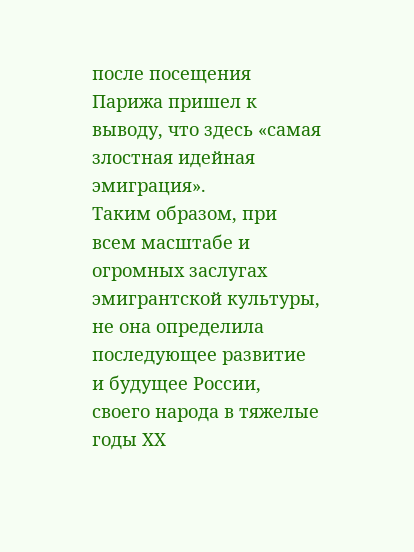после посещения Парижа пришел к выводу, что здесь «самая злостная идейная эмиграция».
Таким образом, при всем масштабе и огромных заслугах эмигрантской культуры, не она определила последующее развитие и будущее России, своего народа в тяжелые годы ХХ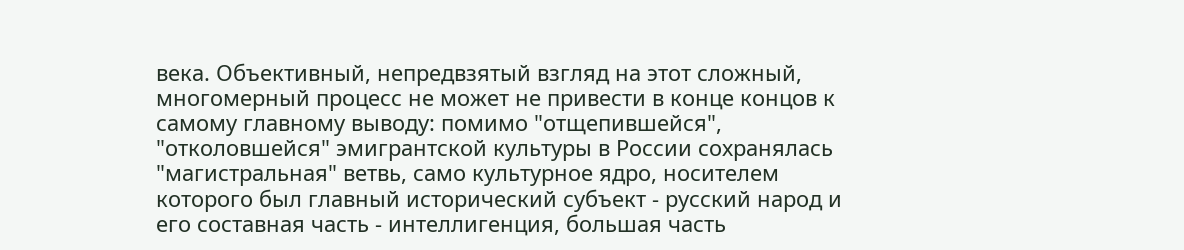века. Объективный, непредвзятый взгляд на этот сложный, многомерный процесс не может не привести в конце концов к самому главному выводу: помимо "отщепившейся", "отколовшейся" эмигрантской культуры в России сохранялась "магистральная" ветвь, само культурное ядро, носителем которого был главный исторический субъект - русский народ и его составная часть - интеллигенция, большая часть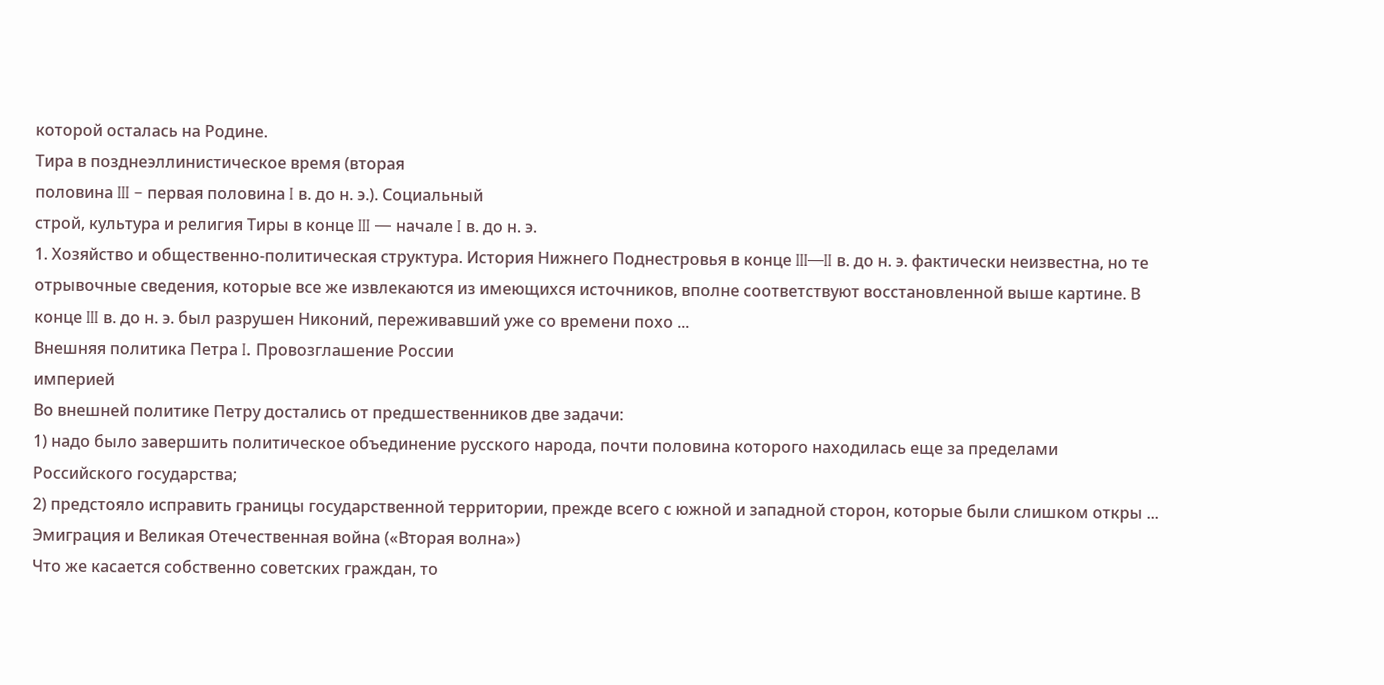которой осталась на Родине.
Тира в позднеэллинистическое время (вторая
половина III – первая половина I в. до н. э.). Социальный
строй, культура и религия Тиры в конце III — начале I в. до н. э.
1. Хозяйство и общественно-политическая структура. История Нижнего Поднестровья в конце III—II в. до н. э. фактически неизвестна, но те отрывочные сведения, которые все же извлекаются из имеющихся источников, вполне соответствуют восстановленной выше картине. В конце III в. до н. э. был разрушен Никоний, переживавший уже со времени похо ...
Внешняя политика Петра I. Провозглашение России
империей
Во внешней политике Петру достались от предшественников две задачи:
1) надо было завершить политическое объединение русского народа, почти половина которого находилась еще за пределами Российского государства;
2) предстояло исправить границы государственной территории, прежде всего с южной и западной сторон, которые были слишком откры ...
Эмиграция и Великая Отечественная война («Вторая волна»)
Что же касается собственно советских граждан, то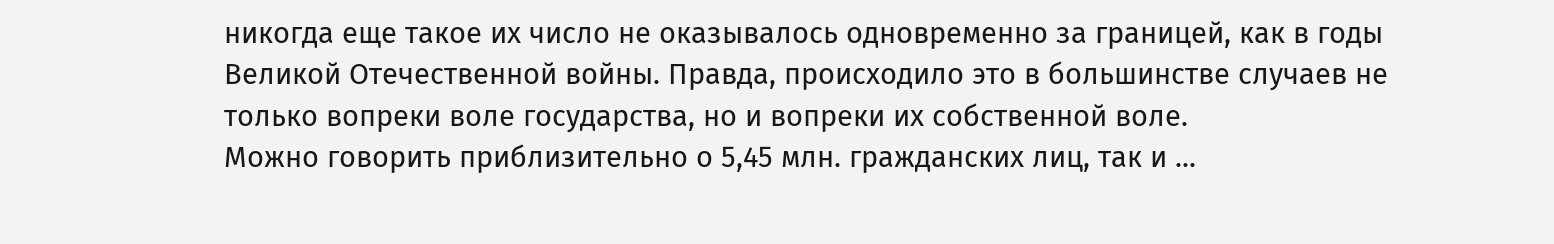никогда еще такое их число не оказывалось одновременно за границей, как в годы Великой Отечественной войны. Правда, происходило это в большинстве случаев не только вопреки воле государства, но и вопреки их собственной воле.
Можно говорить приблизительно о 5,45 млн. гражданских лиц, так и ...